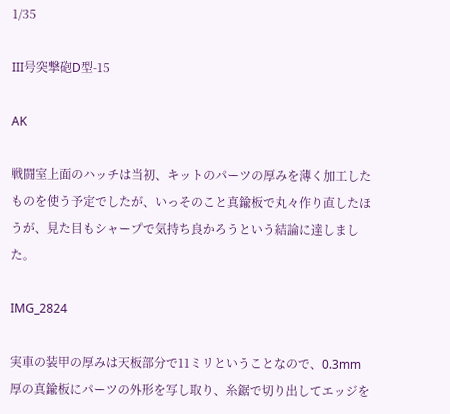1/35

III号突撃砲D型-15

AK

戦闘室上面のハッチは当初、キットのパーツの厚みを薄く加工したものを使う予定でしたが、いっそのこと真鍮板で丸々作り直したほうが、見た目もシャープで気持ち良かろうという結論に達しました。

IMG_2824

実車の装甲の厚みは天板部分で11ミリということなので、0.3mm厚の真鍮板にパーツの外形を写し取り、糸鋸で切り出してエッジを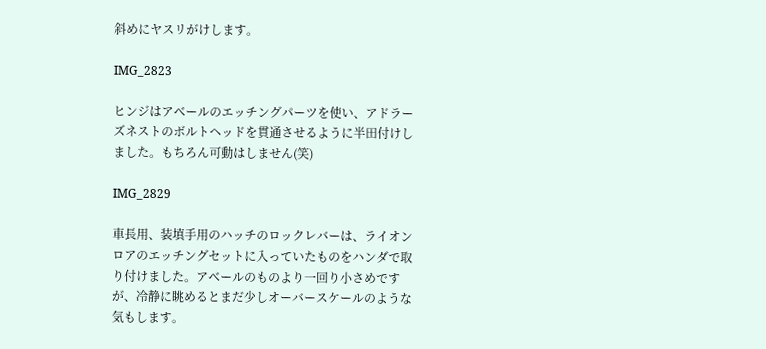斜めにヤスリがけします。

IMG_2823

ヒンジはアベールのエッチングパーツを使い、アドラーズネストのボルトヘッドを貫通させるように半田付けしました。もちろん可動はしません(笑)

IMG_2829

車長用、装填手用のハッチのロックレバーは、ライオンロアのエッチングセットに入っていたものをハンダで取り付けました。アベールのものより一回り小さめですが、冷静に眺めるとまだ少しオーバースケールのような気もします。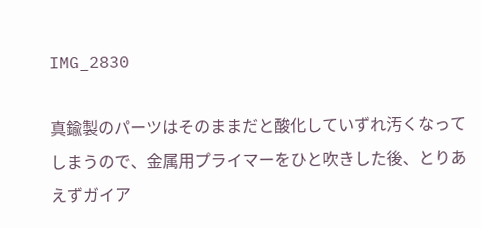IMG_2830

真鍮製のパーツはそのままだと酸化していずれ汚くなってしまうので、金属用プライマーをひと吹きした後、とりあえずガイア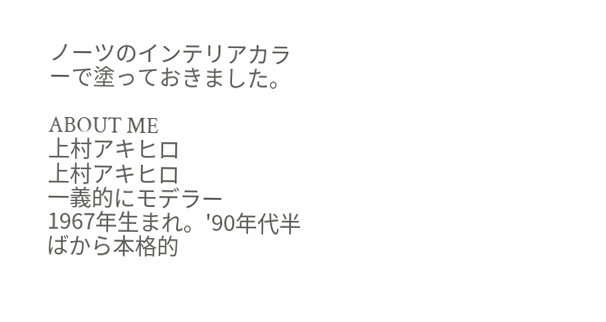ノーツのインテリアカラーで塗っておきました。

ABOUT ME
上村アキヒロ
上村アキヒロ
一義的にモデラー
1967年生まれ。'90年代半ばから本格的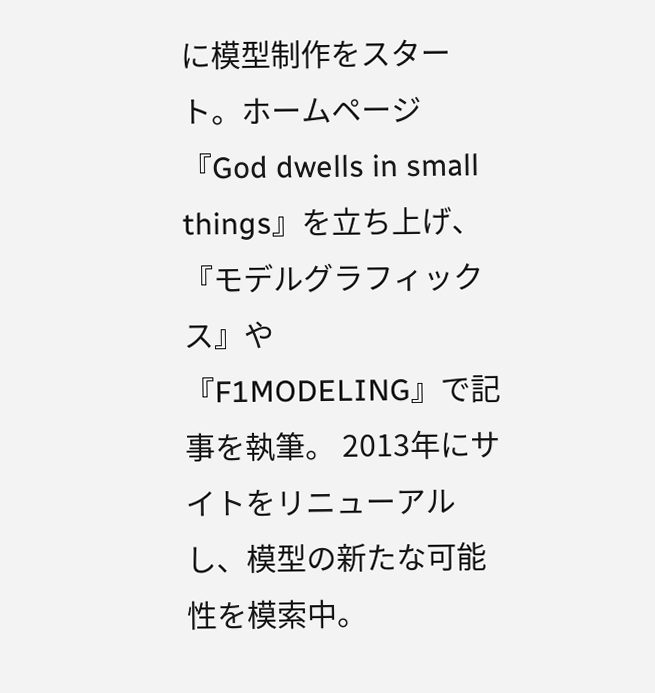に模型制作をスタート。ホームページ『God dwells in small things』を立ち上げ、 『モデルグラフィックス』や『F1MODELING』で記事を執筆。 2013年にサイトをリニューアルし、模型の新たな可能性を模索中。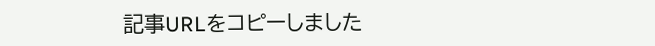記事URLをコピーしました